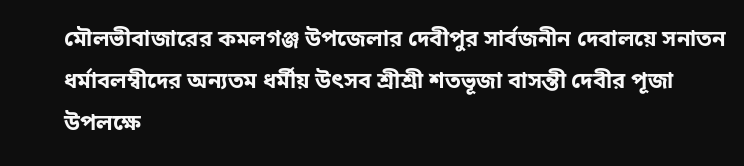মৌলভীবাজারের কমলগঞ্জ উপজেলার দেবীপুর সার্বজনীন দেবালয়ে সনাতন ধর্মাবলম্বীদের অন্যতম ধর্মীয় উৎসব শ্রীশ্রী শতভূজা বাসন্তী দেবীর পূজা উপলক্ষে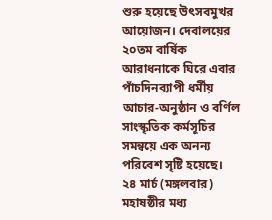শুরু হয়েছে উৎসবমুখর আয়োজন। দেবালয়ের ২০তম বার্ষিক আরাধনাকে ঘিরে এবার পাঁচদিনব্যাপী ধর্মীয় আচার-অনুষ্ঠান ও বর্ণিল সাংস্কৃতিক কর্মসূচির সমন্বয়ে এক অনন্য পরিবেশ সৃষ্টি হয়েছে।
২৪ মার্চ (মঙ্গলবার) মহাষষ্ঠীর মধ্য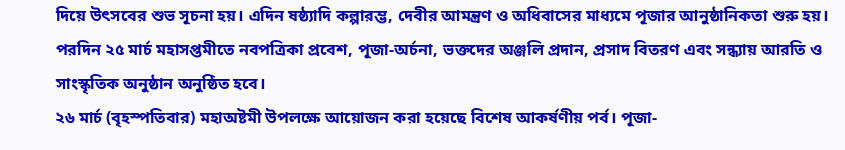দিয়ে উৎসবের শুভ সূচনা হয়। এদিন ষষ্ঠ্যাদি কল্পারম্ভ, দেবীর আমন্ত্রণ ও অধিবাসের মাধ্যমে পূজার আনুষ্ঠানিকতা শুরু হয়। পরদিন ২৫ মার্চ মহাসপ্তমীতে নবপত্রিকা প্রবেশ, পূজা-অর্চনা, ভক্তদের অঞ্জলি প্রদান, প্রসাদ বিতরণ এবং সন্ধ্যায় আরতি ও সাংস্কৃতিক অনুষ্ঠান অনুষ্ঠিত হবে।
২৬ মার্চ (বৃহস্পতিবার) মহাঅষ্টমী উপলক্ষে আয়োজন করা হয়েছে বিশেষ আকর্ষণীয় পর্ব। পূজা-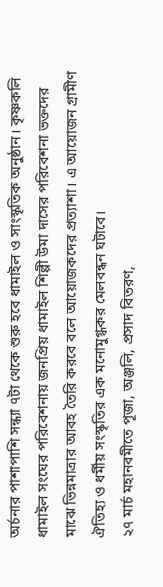অর্চনার পাশাপাশি সন্ধ্যা ৭টা থেকে শুরু হবে ধামাইল ও সাংস্কৃতিক অনুষ্ঠান। কৃষ্ণকলি ধামাইল সংঘের পরিবেশনায় জনপ্রিয় ধামাইল শিল্পী উমা দাসের পরিবেশনা ভক্তদের মাঝে ভিন্নমাত্রার আবহ তৈরি করবে বলে আয়োজকদের প্রত্যাশা। এ আয়োজন গ্রামীণ ঐতিহ্য ও ধর্মীয় সংস্কৃতির এক মনোমুগ্ধকর মেলবন্ধন ঘটাবে।
২৭ মার্চ মহানবমীতে পূজা, অঞ্জলি, প্রসাদ বিতরণ,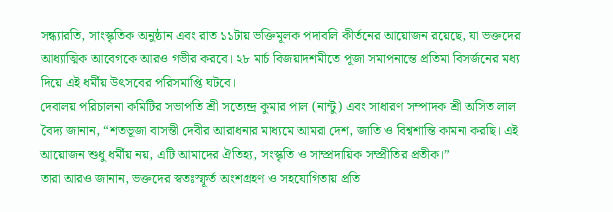সন্ধ্যারতি, সাংস্কৃতিক অনুষ্ঠান এবং রাত ১১টায় ভক্তিমূলক পদাবলি কীর্তনের আয়োজন রয়েছে, যা ভক্তদের আধ্যাত্মিক আবেগকে আরও গভীর করবে। ২৮ মার্চ বিজয়াদশমীতে পূজা সমাপনান্তে প্রতিমা বিসর্জনের মধ্য দিয়ে এই ধর্মীয় উৎসবের পরিসমাপ্তি ঘটবে।
দেবালয় পরিচালনা কমিটির সভাপতি শ্রী সত্যেন্দ্র কুমার পাল (নান্টু) এবং সাধারণ সম্পাদক শ্রী অসিত লাল বৈদ্য জানান, “শতভূজা বাসন্তী দেবীর আরাধনার মাধ্যমে আমরা দেশ, জাতি ও বিশ্বশান্তি কামনা করছি। এই আয়োজন শুধু ধর্মীয় নয়, এটি আমাদের ঐতিহ্য, সংস্কৃতি ও সাম্প্রদায়িক সম্প্রীতির প্রতীক।”
তারা আরও জানান, ভক্তদের স্বতঃস্ফূর্ত অংশগ্রহণ ও সহযোগিতায় প্রতি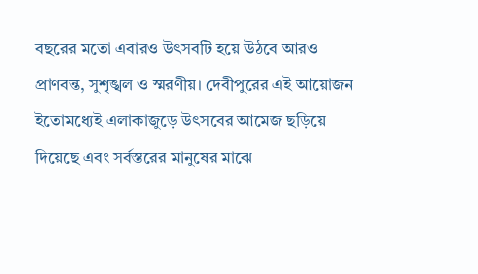বছরের মতো এবারও উৎসবটি হয়ে উঠবে আরও প্রাণবন্ত, সুশৃঙ্খল ও স্মরণীয়। দেবীপুরের এই আয়োজন ইতোমধ্যেই এলাকাজুড়ে উৎসবের আমেজ ছড়িয়ে দিয়েছে এবং সর্বস্তরের মানুষের মাঝে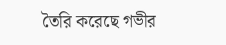তৈরি করেছে গভীর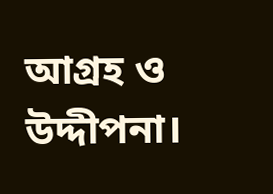আগ্রহ ও উদ্দীপনা।